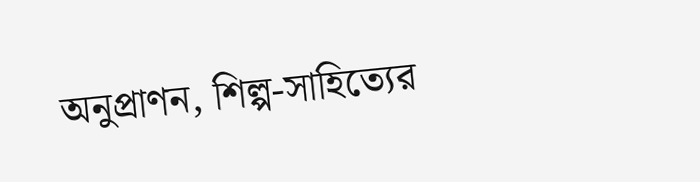অনুপ্রাণন, শিল্প-সাহিত্যের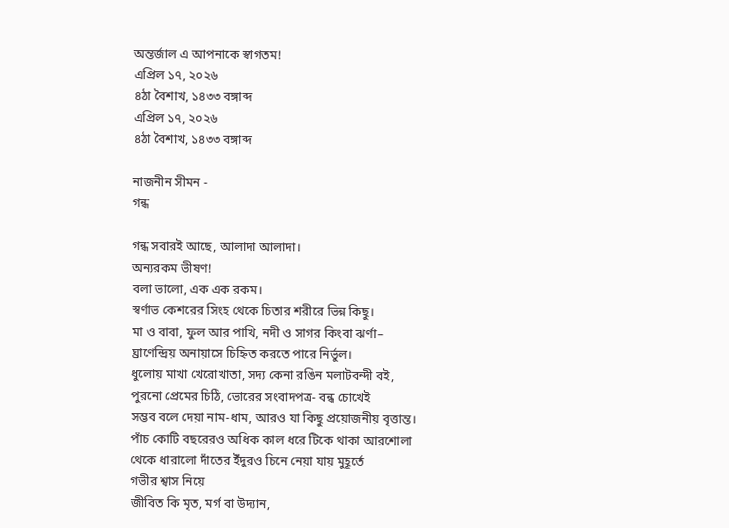অন্তর্জাল এ আপনাকে স্বাগতম!
এপ্রিল ১৭, ২০২৬
৪ঠা বৈশাখ, ১৪৩৩ বঙ্গাব্দ
এপ্রিল ১৭, ২০২৬
৪ঠা বৈশাখ, ১৪৩৩ বঙ্গাব্দ

নাজনীন সীমন -
গন্ধ

গন্ধ সবারই আছে, আলাদা আলাদা।
অন্যরকম ভীষণ!
বলা ভালো, এক এক রকম।
স্বর্ণাভ কেশরের সিংহ থেকে চিতার শরীরে ভিন্ন কিছু।
মা ও বাবা, ফুল আর পাখি, নদী ও সাগর কিংবা ঝর্ণা–
ঘ্রাণেন্দ্রিয় অনায়াসে চিহ্নিত করতে পারে নির্ভুল।
ধুলোয় মাখা খেরোখাতা, সদ্য কেনা রঙিন মলাটবন্দী বই,
পুরনো প্রেমের চিঠি, ভোরের সংবাদপত্র- বন্ধ চোখেই
সম্ভব বলে দেয়া নাম-ধাম, আরও যা কিছু প্রয়োজনীয় বৃত্তান্ত।
পাঁচ কোটি বছরেরও অধিক কাল ধরে টিকে থাকা আরশোলা
থেকে ধারালো দাঁতের ইঁদুরও চিনে নেয়া যায় মুহূর্তে
গভীর শ্বাস নিয়ে
জীবিত কি মৃত, মর্গ বা উদ্যান,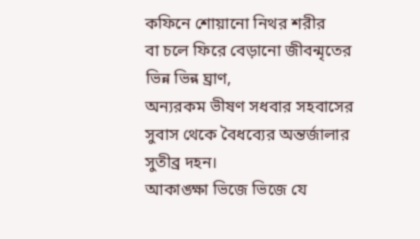কফিনে শোয়ানো নিথর শরীর
বা চলে ফিরে বেড়ানো জীবন্মৃতের ভিন্ন ভিন্ন ঘ্রাণ,
অন্যরকম ভীষণ সধবার সহবাসের সুবাস থেকে বৈধব্যের অন্তর্জালার সুতীব্র দহন।
আকাঙ্ক্ষা ভিজে ভিজে যে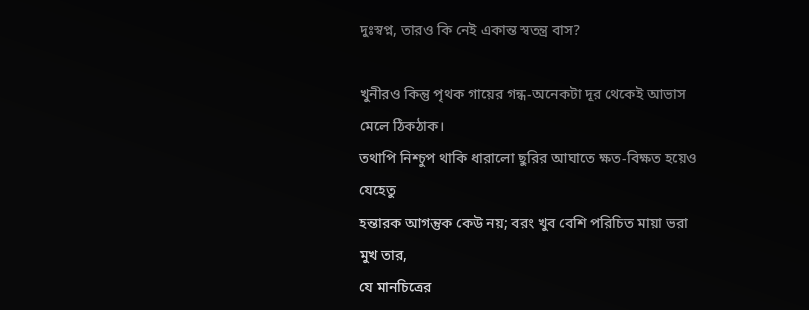দুঃস্বপ্ন, তারও কি নেই একান্ত স্বতন্ত্র বাস?

খুনীরও কিন্তু পৃথক গায়ের গন্ধ-অনেকটা দূর থেকেই আভাস মেলে ঠিকঠাক।
তথাপি নিশ্চুপ থাকি ধারালো ছুরির আঘাতে ক্ষত-বিক্ষত হয়েও যেহেতু
হন্তারক আগন্তুক কেউ নয়; বরং খুব বেশি পরিচিত মায়া ভরা মুখ তার,
যে মানচিত্রের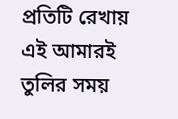প্রতিটি রেখায় এই আমারই তুলির সময়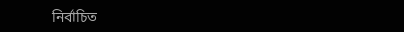নির্বাচিত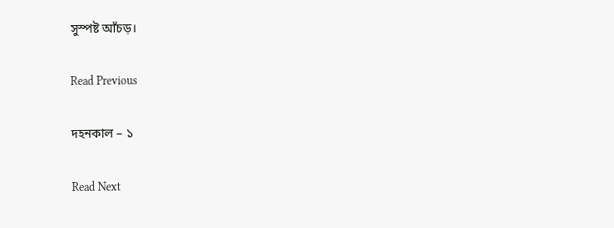সুস্পষ্ট আঁচড়।

Read Previous

দহনকাল – ১

Read Next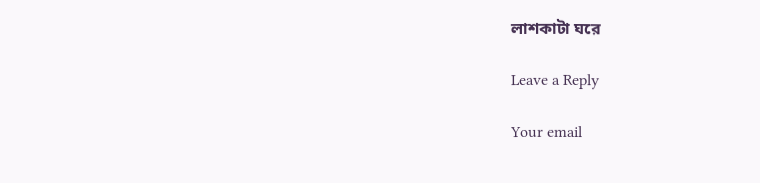লাশকাটা ঘরে

Leave a Reply

Your email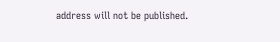address will not be published.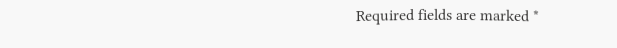Required fields are marked *